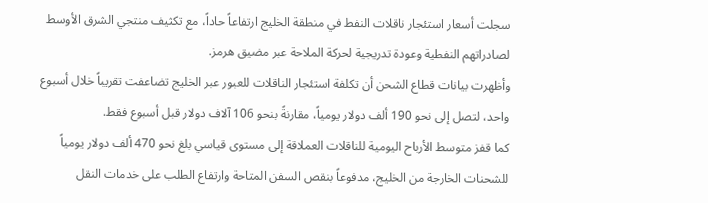سجلت أسعار استئجار ناقلات النفط في منطقة الخليج ارتفاعاً حاداً، مع تكثيف منتجي الشرق الأوسط لصادراتهم النفطية وعودة تدريجية لحركة الملاحة عبر مضيق هرمز.
وأظهرت بيانات قطاع الشحن أن تكلفة استئجار الناقلات للعبور عبر الخليج تضاعفت تقريباً خلال أسبوع واحد، لتصل إلى نحو 190 ألف دولار يومياً، مقارنةً بنحو 106 آلاف دولار قبل أسبوع فقط.
كما قفز متوسط الأرباح اليومية للناقلات العملاقة إلى مستوى قياسي بلغ نحو 470 ألف دولار يومياً للشحنات الخارجة من الخليج، مدفوعاً بنقص السفن المتاحة وارتفاع الطلب على خدمات النقل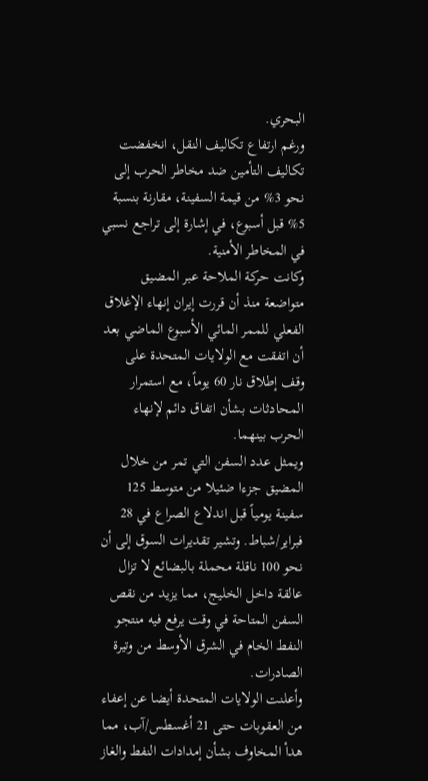البحري.
ورغم ارتفاع تكاليف النقل، انخفضت تكاليف التأمين ضد مخاطر الحرب إلى نحو 3% من قيمة السفينة، مقارنة بنسبة 5% قبل أسبوع، في إشارة إلى تراجع نسبي في المخاطر الأمنية.
وكانت حركة الملاحة عبر المضيق متواضعة منذ أن قررت إيران إنهاء الإغلاق الفعلي للممر المائي الأسبوع الماضي بعد أن اتفقت مع الولايات المتحدة على وقف إطلاق نار 60 يوماً، مع استمرار المحادثات بشأن اتفاق دائم لإنهاء الحرب بينهما.
ويمثل عدد السفن التي تمر من خلال المضيق جزءا ضئيلا من متوسط 125 سفينة يومياً قبل اندلاع الصراع في 28 فبراير/شباط. وتشير تقديرات السوق إلى أن نحو 100 ناقلة محملة بالبضائع لا تزال عالقة داخل الخليج، مما يزيد من نقص السفن المتاحة في وقت يرفع فيه منتجو النفط الخام في الشرق الأوسط من وتيرة الصادرات.
وأعلنت الولايات المتحدة أيضا عن إعفاء من العقوبات حتى 21 أغسطس/آب، مما هدأ المخاوف بشأن إمدادات النفط والغاز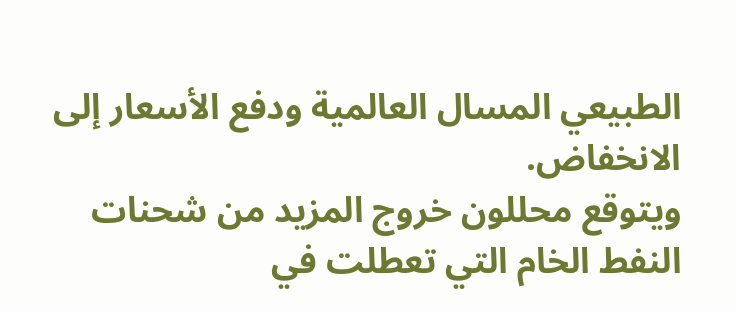الطبيعي المسال العالمية ودفع الأسعار إلى الانخفاض.
ويتوقع محللون خروج المزيد من شحنات النفط الخام التي تعطلت في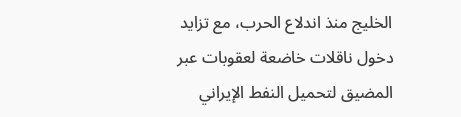الخليج منذ اندلاع الحرب، مع تزايد دخول ناقلات خاضعة لعقوبات عبر المضيق لتحميل النفط الإيراني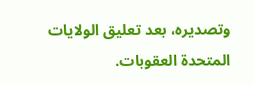وتصديره، بعد تعليق الولايات المتحدة العقوبات.